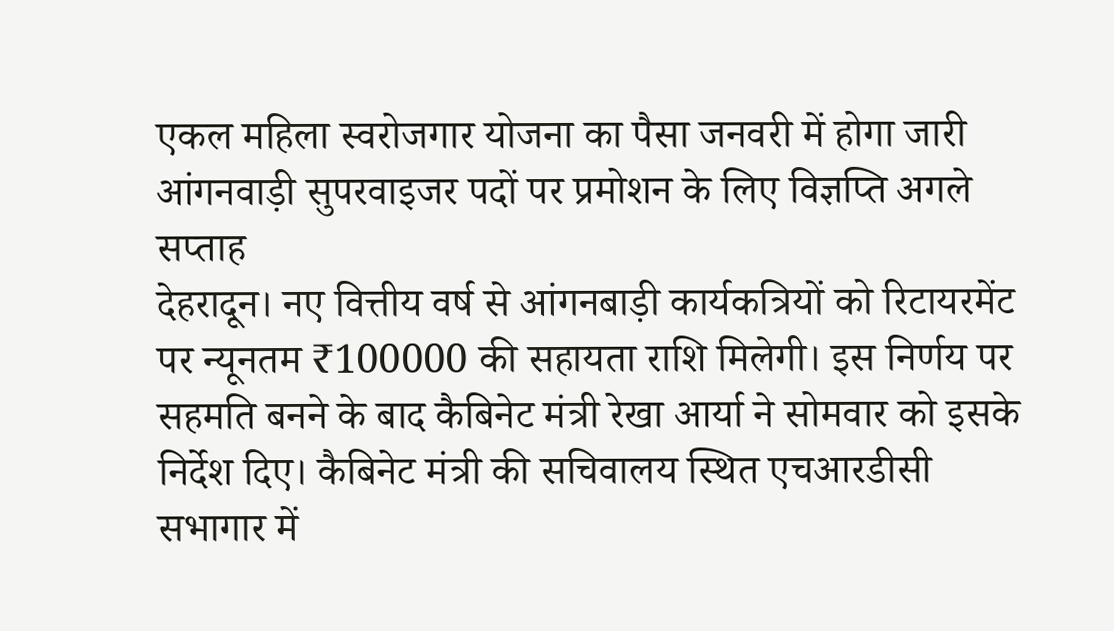एकल महिला स्वरोजगार योजना का पैसा जनवरी में होगा जारी
आंगनवाड़ी सुपरवाइजर पदों पर प्रमोशन के लिए विज्ञप्ति अगले सप्ताह
देहरादून। नए वित्तीय वर्ष से आंगनबाड़ी कार्यकत्रियों को रिटायरमेंट पर न्यूनतम ₹100000 की सहायता राशि मिलेगी। इस निर्णय पर सहमति बनने के बाद कैबिनेट मंत्री रेखा आर्या ने सोमवार को इसके निर्देश दिए। कैबिनेट मंत्री की सचिवालय स्थित एचआरडीसी सभागार में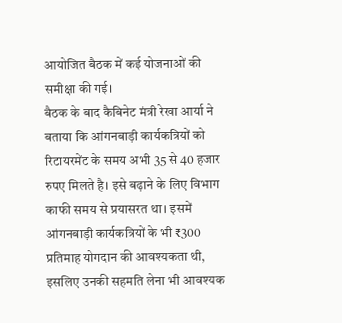आयोजित बैठक में कई योजनाओं की समीक्षा की गई।
बैठक के बाद कैबिनेट मंत्री रेखा आर्या ने बताया कि आंगनबाड़ी कार्यकत्रियों को रिटायरमेंट के समय अभी 35 से 40 हजार रुपए मिलते है। इसे बढ़ाने के लिए विभाग काफी समय से प्रयासरत था। इसमें आंगनबाड़ी कार्यकत्रियों के भी ₹300 प्रतिमाह योगदान की आवश्यकता थी, इसलिए उनकी सहमति लेना भी आवश्यक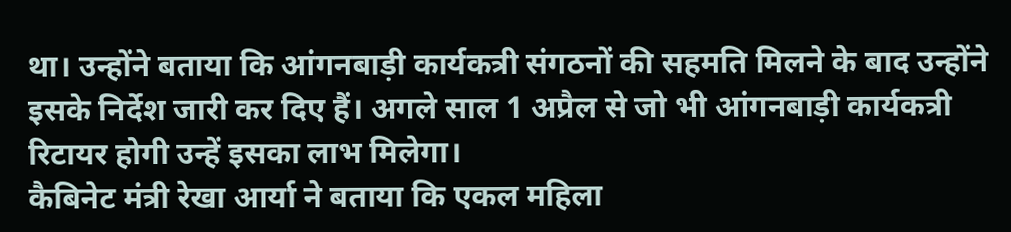था। उन्होंने बताया कि आंगनबाड़ी कार्यकत्री संगठनों की सहमति मिलने के बाद उन्होंने इसके निर्देश जारी कर दिए हैं। अगले साल 1 अप्रैल से जो भी आंगनबाड़ी कार्यकत्री रिटायर होगी उन्हें इसका लाभ मिलेगा।
कैबिनेट मंत्री रेखा आर्या ने बताया कि एकल महिला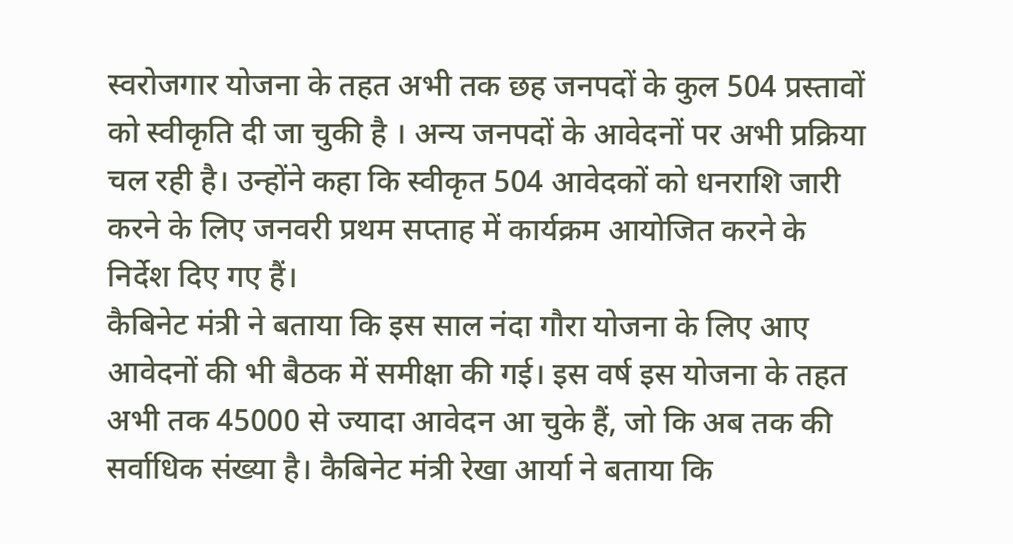स्वरोजगार योजना के तहत अभी तक छह जनपदों के कुल 504 प्रस्तावों को स्वीकृति दी जा चुकी है । अन्य जनपदों के आवेदनों पर अभी प्रक्रिया चल रही है। उन्होंने कहा कि स्वीकृत 504 आवेदकों को धनराशि जारी करने के लिए जनवरी प्रथम सप्ताह में कार्यक्रम आयोजित करने के निर्देश दिए गए हैं।
कैबिनेट मंत्री ने बताया कि इस साल नंदा गौरा योजना के लिए आए आवेदनों की भी बैठक में समीक्षा की गई। इस वर्ष इस योजना के तहत अभी तक 45000 से ज्यादा आवेदन आ चुके हैं, जो कि अब तक की सर्वाधिक संख्या है। कैबिनेट मंत्री रेखा आर्या ने बताया कि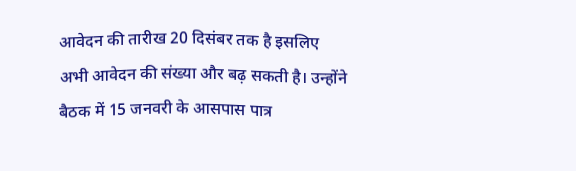आवेदन की तारीख 20 दिसंबर तक है इसलिए अभी आवेदन की संख्या और बढ़ सकती है। उन्होंने बैठक में 15 जनवरी के आसपास पात्र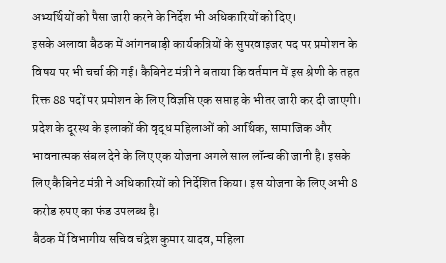अभ्यर्थियों को पैसा जारी करने के निर्देश भी अधिकारियों को दिए।
इसके अलावा बैठक में आंगनबाड़ी कार्यकत्रियों के सुपरवाइजर पद पर प्रमोशन के विषय पर भी चर्चा की गई। कैबिनेट मंत्री ने बताया कि वर्तमान में इस श्रेणी के तहत रिक्त 88 पदों पर प्रमोशन के लिए विज्ञप्ति एक सप्ताह के भीतर जारी कर दी जाएगी।
प्रदेश के दूरस्थ के इलाकों की वृद्ध महिलाओं को आर्थिक, सामाजिक और भावनात्मक संबल देने के लिए एक योजना अगले साल लॉन्च की जानी है। इसके लिए कैबिनेट मंत्री ने अधिकारियों को निर्देशित किया। इस योजना के लिए अभी 8 करोड रुपए का फंड उपलब्ध है।
बैठक में विभागीय सचिव चंद्रेश कुमार यादव, महिला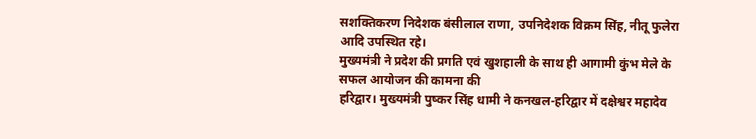सशक्तिकरण निदेशक बंसीलाल राणा, उपनिदेशक विक्रम सिंह, नीतू फुलेरा आदि उपस्थित रहे।
मुख्यमंत्री ने प्रदेश की प्रगति एवं खुशहाली के साथ ही आगामी कुंभ मेले के सफल आयोजन की कामना की
हरिद्वार। मुख्यमंत्री पुष्कर सिंह धामी ने कनखल-हरिद्वार में दक्षेश्वर महादेव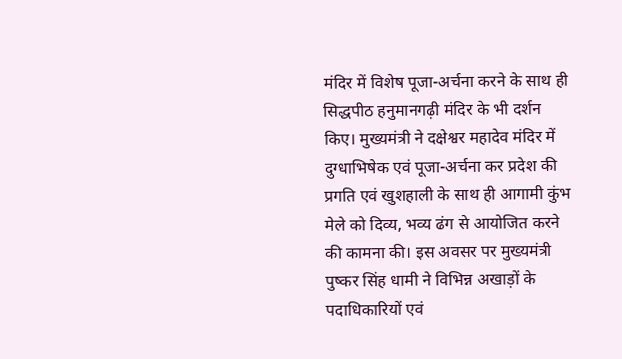मंदिर में विशेष पूजा-अर्चना करने के साथ ही सिद्धपीठ हनुमानगढ़ी मंदिर के भी दर्शन किए। मुख्यमंत्री ने दक्षेश्वर महादेव मंदिर में दुग्धाभिषेक एवं पूजा-अर्चना कर प्रदेश की प्रगति एवं खुशहाली के साथ ही आगामी कुंभ मेले को दिव्य, भव्य ढंग से आयोजित करने की कामना की। इस अवसर पर मुख्यमंत्री पुष्कर सिंह धामी ने विभिन्न अखाड़ों के पदाधिकारियों एवं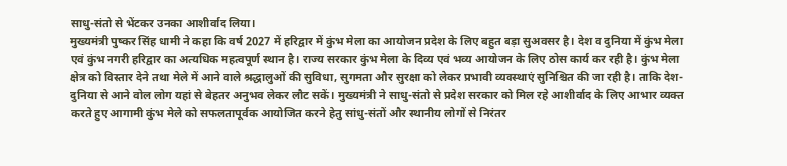साधु-संतो से भेंटकर उनका आशीर्वाद लिया।
मुख्यमंत्री पुष्कर सिंह धामी ने कहा कि वर्ष 2027 में हरिद्वार में कुंभ मेला का आयोजन प्रदेश के लिए बहुत बड़ा सुअवसर है। देश व दुनिया में कुंभ मेला एवं कुंभ नगरी हरिद्वार का अत्यधिक महत्वपूर्ण स्थान है। राज्य सरकार कुंभ मेला के दिव्य एवं भव्य आयोजन के लिए ठोस कार्य कर रही है। कुंभ मेला क्षेत्र को विस्तार देने तथा मेले में आने वाले श्रद्धालुओं की सुविधा, सुगमता और सुरक्षा को लेकर प्रभावी व्यवस्थाएं सुनिश्चित की जा रही है। ताकि देश-दुनिया से आने वोल लोग यहां से बेहतर अनुभव लेकर लौट सकें। मुख्यमंत्री ने साधु-संतो से प्रदेश सरकार को मिल रहे आशीर्वाद के लिए आभार व्यक्त करते हुए आगामी कुंभ मेले को सफलतापूर्वक आयोजित करने हेतु सांधु-संतों और स्थानीय लोगों से निरंतर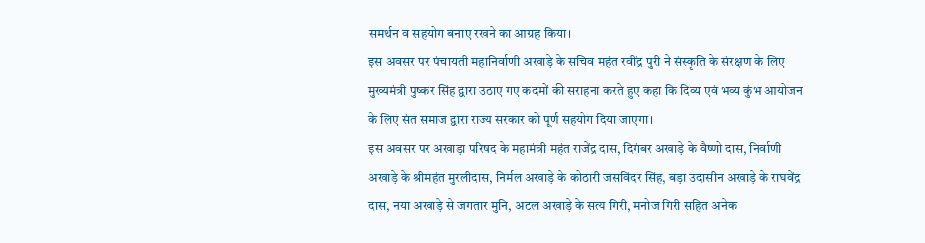समर्थन व सहयोग बनाए रखने का आग्रह किया।
इस अवसर पर पंचायती महानिर्वाणी अखाड़े के सचिव महंत रवींद्र पुरी ने संस्कृति के संरक्षण के लिए मुख्यमंत्री पुष्कर सिंह द्वारा उठाए गए कदमों की सराहना करते हुए कहा कि दिव्य एवं भव्य कुंभ आयोजन के लिए संत समाज द्वारा राज्य सरकार को पूर्ण सहयोग दिया जाएगा।
इस अवसर पर अखाड़ा परिषद के महामंत्री महंत राजेंद्र दास, दिगंबर अखाड़े के वैष्णो दास, निर्वाणी अखाड़े के श्रीमहंत मुरलीदास, निर्मल अखाड़े के कोठारी जसविंदर सिंह, बड़ा उदासीन अखाड़े के राघवेंद्र दास, नया अखाड़े से जगतार मुनि, अटल अखाड़े के सत्य गिरी, मनोज गिरी सहित अनेक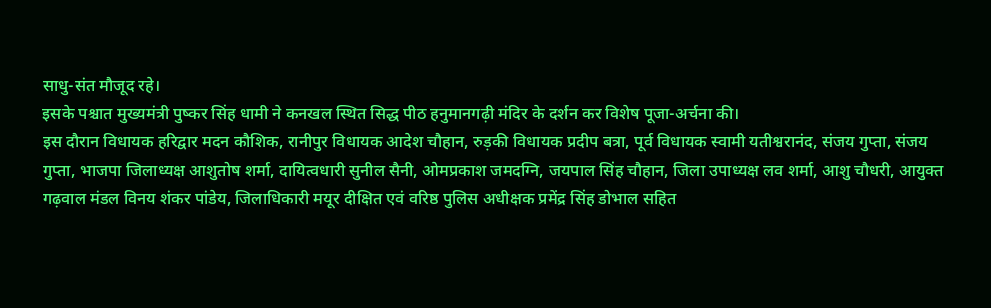साधु-संत मौजूद रहे।
इसके पश्चात मुख्यमंत्री पुष्कर सिंह धामी ने कनखल स्थित सिद्ध पीठ हनुमानगढ़ी मंदिर के दर्शन कर विशेष पूजा-अर्चना की।
इस दौरान विधायक हरिद्वार मदन कौशिक, रानीपुर विधायक आदेश चौहान, रुड़की विधायक प्रदीप बत्रा, पूर्व विधायक स्वामी यतीश्वरानंद, संजय गुप्ता, संजय गुप्ता, भाजपा जिलाध्यक्ष आशुतोष शर्मा, दायित्वधारी सुनील सैनी, ओमप्रकाश जमदग्नि, जयपाल सिंह चौहान, जिला उपाध्यक्ष लव शर्मा, आशु चौधरी, आयुक्त गढ़वाल मंडल विनय शंकर पांडेय, जिलाधिकारी मयूर दीक्षित एवं वरिष्ठ पुलिस अधीक्षक प्रमेंद्र सिंह डोभाल सहित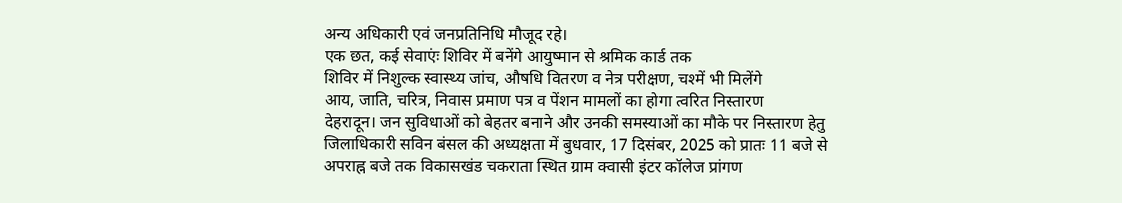अन्य अधिकारी एवं जनप्रतिनिधि मौजूद रहे।
एक छत, कई सेवाएंः शिविर में बनेंगे आयुष्मान से श्रमिक कार्ड तक
शिविर में निशुल्क स्वास्थ्य जांच, औषधि वितरण व नेत्र परीक्षण, चश्में भी मिलेंगे
आय, जाति, चरित्र, निवास प्रमाण पत्र व पेंशन मामलों का होगा त्वरित निस्तारण
देहरादून। जन सुविधाओं को बेहतर बनाने और उनकी समस्याओं का मौके पर निस्तारण हेतु जिलाधिकारी सविन बंसल की अध्यक्षता में बुधवार, 17 दिसंबर, 2025 को प्रातः 11 बजे से अपराह्न बजे तक विकासखंड चकराता स्थित ग्राम क्वासी इंटर कॉलेज प्रांगण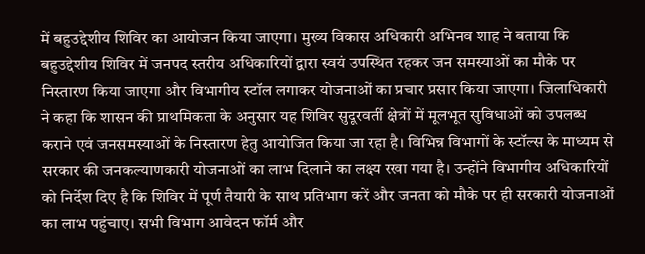में बहुउद्देशीय शिविर का आयोजन किया जाएगा। मुख्य विकास अधिकारी अभिनव शाह ने बताया कि बहुउद्देशीय शिविर में जनपद स्तरीय अधिकारियों द्वारा स्वयं उपस्थित रहकर जन समस्याओं का मौके पर निस्तारण किया जाएगा और विभागीय स्टॉल लगाकर योजनाओं का प्रचार प्रसार किया जाएगा। जिलाधिकारी ने कहा कि शासन की प्राथमिकता के अनुसार यह शिविर सुदूरवर्ती क्षेत्रों में मूलभूत सुविधाओं को उपलब्ध कराने एवं जनसमस्याओं के निस्तारण हेतु आयोजित किया जा रहा है। विभिन्न विभागों के स्टॉल्स के माध्यम से सरकार की जनकल्याणकारी योजनाओं का लाभ दिलाने का लक्ष्य रखा गया है। उन्होंने विभागीय अधिकारियों को निर्देश दिए है कि शिविर में पूर्ण तैयारी के साथ प्रतिभाग करें और जनता को मौके पर ही सरकारी योजनाओं का लाभ पहुंचाए। सभी विभाग आवेदन फॉर्म और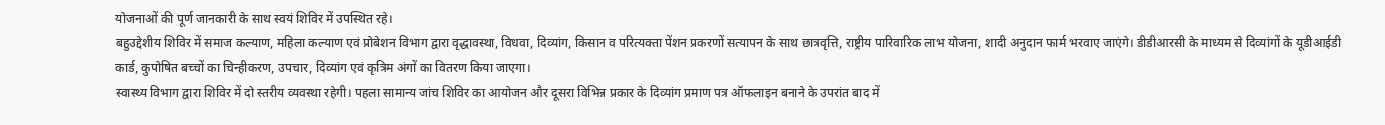योजनाओं की पूर्ण जानकारी के साथ स्वयं शिविर में उपस्थित रहे।
बहुउद्देशीय शिविर में समाज कल्याण, महिला कल्याण एवं प्रोबेशन विभाग द्वारा वृद्धावस्था, विधवा, दिव्यांग, किसान व परित्यक्ता पेंशन प्रकरणों सत्यापन के साथ छात्रवृत्ति, राष्ट्रीय पारिवारिक लाभ योजना, शादी अनुदान फार्म भरवाए जाएंगे। डीडीआरसी के माध्यम से दिव्यांगों के यूडीआईडी कार्ड, कुपोषित बच्चों का चिन्हीकरण, उपचार, दिव्यांग एवं कृत्रिम अंगों का वितरण किया जाएगा।
स्वास्थ्य विभाग द्वारा शिविर में दो स्तरीय व्यवस्था रहेगी। पहला सामान्य जांच शिविर का आयोजन और दूसरा विभिन्न प्रकार के दिव्यांग प्रमाण पत्र ऑफलाइन बनाने के उपरांत बाद में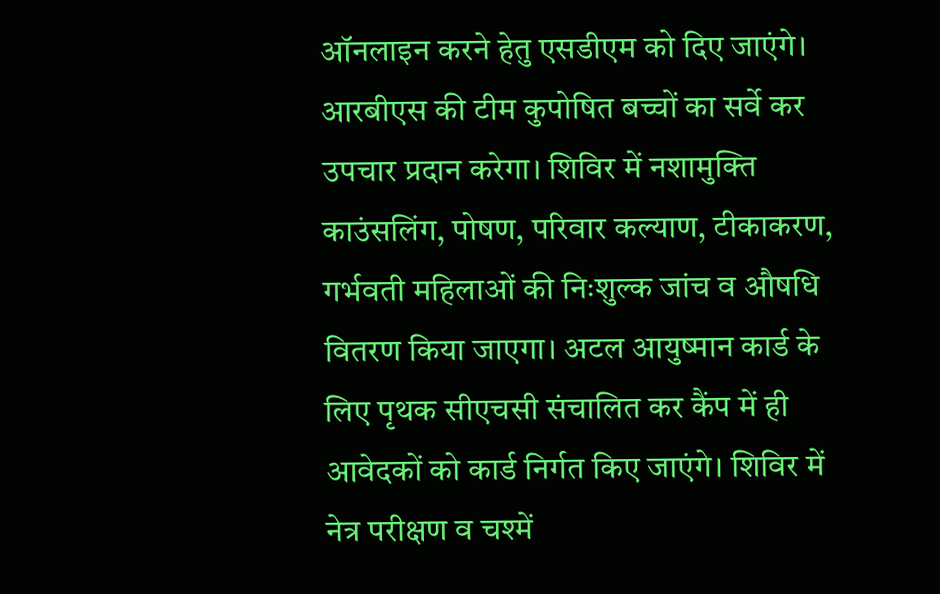ऑनलाइन करने हेतु एसडीएम को दिए जाएंगे। आरबीएस की टीम कुपोषित बच्चों का सर्वे कर उपचार प्रदान करेगा। शिविर में नशामुक्ति काउंसलिंग, पोषण, परिवार कल्याण, टीकाकरण, गर्भवती महिलाओं की निःशुल्क जांच व औषधि वितरण किया जाएगा। अटल आयुष्मान कार्ड के लिए पृथक सीएचसी संचालित कर कैंप में ही आवेदकों को कार्ड निर्गत किए जाएंगे। शिविर में नेत्र परीक्षण व चश्में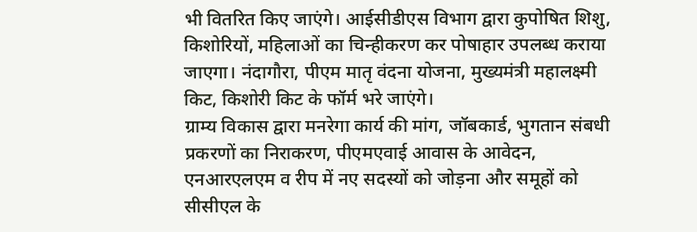भी वितरित किए जाएंगे। आईसीडीएस विभाग द्वारा कुपोषित शिशु, किशोरियों, महिलाओं का चिन्हीकरण कर पोषाहार उपलब्ध कराया जाएगा। नंदागौरा, पीएम मातृ वंदना योजना, मुख्यमंत्री महालक्ष्मी किट, किशोरी किट के फॉर्म भरे जाएंगे।
ग्राम्य विकास द्वारा मनरेगा कार्य की मांग, जॉबकार्ड, भुगतान संबधी प्रकरणों का निराकरण, पीएमएवाई आवास के आवेदन, एनआरएलएम व रीप में नए सदस्यों को जोड़ना और समूहों को सीसीएल के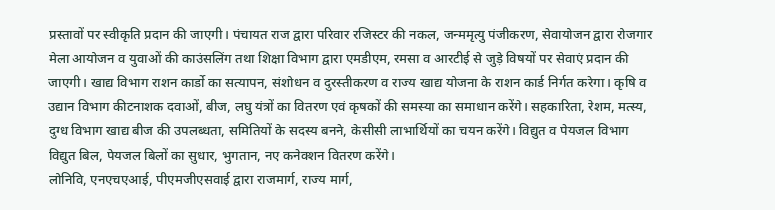प्रस्तावों पर स्वीकृति प्रदान की जाएगी। पंचायत राज द्वारा परिवार रजिस्टर की नकल, जन्ममृत्यु पंजीकरण, सेवायोजन द्वारा रोजगार मेला आयोजन व युवाओं की काउंसलिंग तथा शिक्षा विभाग द्वारा एमडीएम, रमसा व आरटीई से जुड़े विषयों पर सेवाएं प्रदान की जाएगी। खाद्य विभाग राशन कार्डो का सत्यापन, संशोधन व दुरस्तीकरण व राज्य खाद्य योजना के राशन कार्ड निर्गत करेगा। कृषि व उद्यान विभाग कीटनाशक दवाओं, बीज, लघु यंत्रों का वितरण एवं कृषकों की समस्या का समाधान करेंगे। सहकारिता, रेशम, मत्स्य, दुग्ध विभाग खाद्य बीज की उपलब्धता, समितियों के सदस्य बनने, केसीसी लाभार्थियों का चयन करेंगे। विद्युत व पेयजल विभाग विद्युत बिल, पेयजल बिलों का सुधार, भुगतान, नए कनेक्शन वितरण करेंगे।
लोनिवि, एनएचएआई, पीएमजीएसवाई द्वारा राजमार्ग, राज्य मार्ग,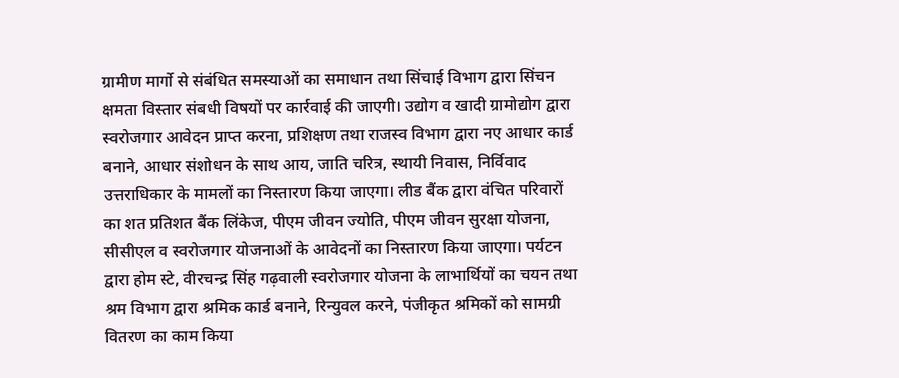ग्रामीण मार्गो से संबंधित समस्याओं का समाधान तथा सिंचाई विभाग द्वारा सिंचन क्षमता विस्तार संबधी विषयों पर कार्रवाई की जाएगी। उद्योग व खादी ग्रामोद्योग द्वारा स्वरोजगार आवेदन प्राप्त करना, प्रशिक्षण तथा राजस्व विभाग द्वारा नए आधार कार्ड बनाने, आधार संशोधन के साथ आय, जाति चरित्र, स्थायी निवास, निर्विवाद उत्तराधिकार के मामलों का निस्तारण किया जाएगा। लीड बैंक द्वारा वंचित परिवारों का शत प्रतिशत बैंक लिंकेज, पीएम जीवन ज्योति, पीएम जीवन सुरक्षा योजना, सीसीएल व स्वरोजगार योजनाओं के आवेदनों का निस्तारण किया जाएगा। पर्यटन द्वारा होम स्टे, वीरचन्द्र सिंह गढ़वाली स्वरोजगार योजना के लाभार्थियों का चयन तथा श्रम विभाग द्वारा श्रमिक कार्ड बनाने, रिन्युवल करने, पंजीकृत श्रमिकों को सामग्री वितरण का काम किया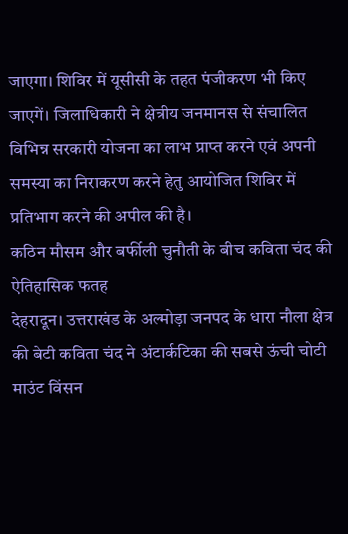जाएगा। शिविर में यूसीसी के तहत पंजीकरण भी किए जाएगें। जिलाधिकारी ने क्षेत्रीय जनमानस से संचालित विभिन्न सरकारी योजना का लाभ प्राप्त करने एवं अपनी समस्या का निराकरण करने हेतु आयोजित शिविर में प्रतिभाग करने की अपील की है।
कठिन मौसम और बर्फीली चुनौती के बीच कविता चंद की ऐतिहासिक फतह
देहरादून। उत्तराखंड के अल्मोड़ा जनपद के धारा नौला क्षेत्र की बेटी कविता चंद ने अंटार्कटिका की सबसे ऊंची चोटी माउंट विंसन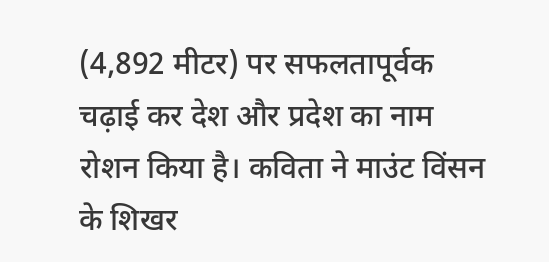(4,892 मीटर) पर सफलतापूर्वक चढ़ाई कर देश और प्रदेश का नाम रोशन किया है। कविता ने माउंट विंसन के शिखर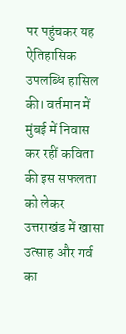पर पहुंचकर यह ऐतिहासिक उपलब्धि हासिल की। वर्तमान में मुंबई में निवास कर रहीं कविता की इस सफलता को लेकर उत्तराखंड में खासा उत्साह और गर्व का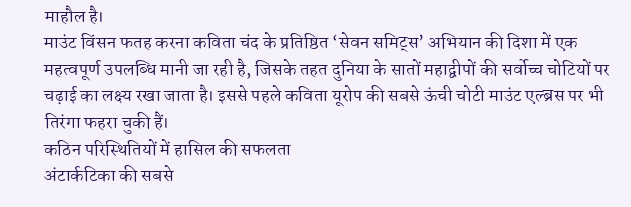माहौल है।
माउंट विंसन फतह करना कविता चंद के प्रतिष्ठित ‘सेवन समिट्स’ अभियान की दिशा में एक महत्वपूर्ण उपलब्धि मानी जा रही है, जिसके तहत दुनिया के सातों महाद्वीपों की सर्वोच्च चोटियों पर चढ़ाई का लक्ष्य रखा जाता है। इससे पहले कविता यूरोप की सबसे ऊंची चोटी माउंट एल्ब्रस पर भी तिरंगा फहरा चुकी हैं।
कठिन परिस्थितियों में हासिल की सफलता
अंटार्कटिका की सबसे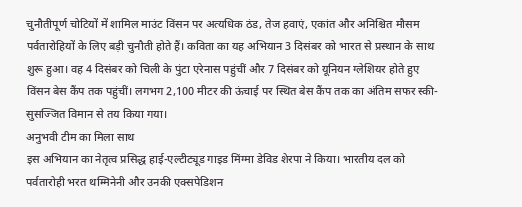चुनौतीपूर्ण चोटियों में शामिल माउंट विंसन पर अत्यधिक ठंड, तेज हवाएं, एकांत और अनिश्चित मौसम पर्वतारोहियों के लिए बड़ी चुनौती होते हैं। कविता का यह अभियान 3 दिसंबर को भारत से प्रस्थान के साथ शुरू हुआ। वह 4 दिसंबर को चिली के पुंटा एरेनास पहुंचीं और 7 दिसंबर को यूनियन ग्लेशियर होते हुए विंसन बेस कैंप तक पहुंचीं। लगभग 2,100 मीटर की ऊंचाई पर स्थित बेस कैंप तक का अंतिम सफर स्की-सुसज्जित विमान से तय किया गया।
अनुभवी टीम का मिला साथ
इस अभियान का नेतृत्व प्रसिद्ध हाई-एल्टीट्यूड गाइड मिंग्मा डेविड शेरपा ने किया। भारतीय दल को पर्वतारोही भरत थम्मिनेनी और उनकी एक्सपेडिशन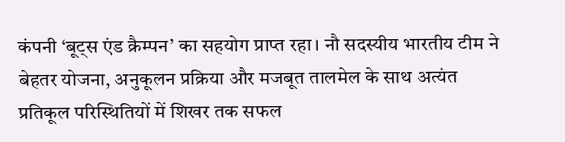कंपनी ‘बूट्स एंड क्रैम्पन’ का सहयोग प्राप्त रहा। नौ सदस्यीय भारतीय टीम ने बेहतर योजना, अनुकूलन प्रक्रिया और मजबूत तालमेल के साथ अत्यंत प्रतिकूल परिस्थितियों में शिखर तक सफल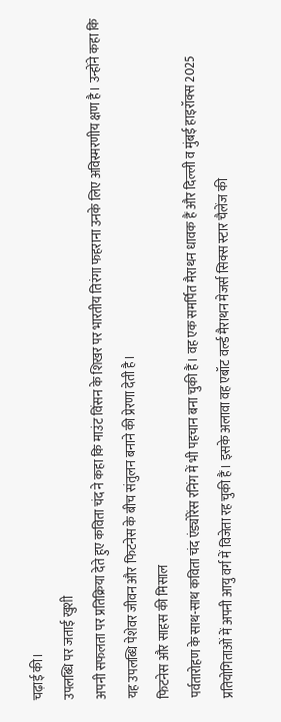चढ़ाई की।
उपलब्धि पर जताई खुशी
अपनी सफलता पर प्रतिक्रिया देते हुए कविता चंद ने कहा कि माउंट विंसन के शिखर पर भारतीय तिरंगा फहराना उनके लिए अविस्मरणीय क्षण है। उन्होंने कहा कि यह उपलब्धि पेशेवर जीवन और फिटनेस के बीच संतुलन बनाने की प्रेरणा देती है।
फिटनेस और साहस की मिसाल
पर्वतारोहण के साथ-साथ कविता चंद एंड्योरेंस रनिंग में भी पहचान बना चुकी हैं। वह एक समर्पित मैराथन धावक हैं और दिल्ली व मुंबई हाइरॉक्स 2025 प्रतियोगिताओं में अपनी आयु वर्ग में विजेता रह चुकी हैं। इसके अलावा वह एबॉट वर्ल्ड मैराथन मेजर्स सिक्स स्टार चैलेंज की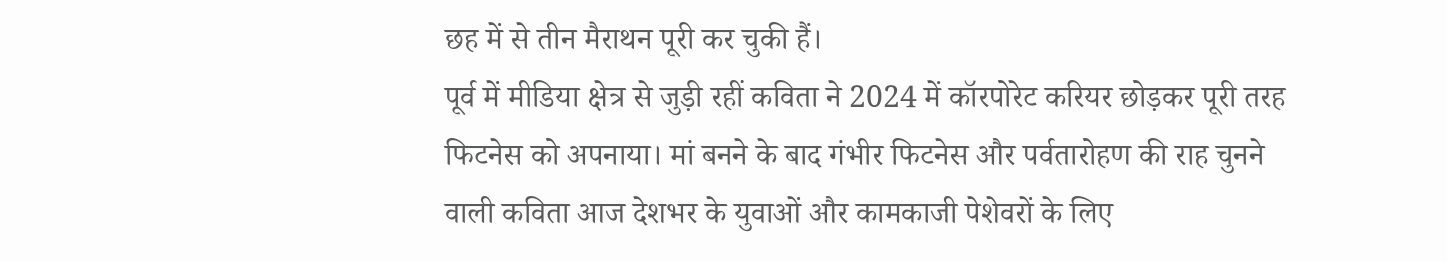छह में से तीन मैराथन पूरी कर चुकी हैं।
पूर्व में मीडिया क्षेत्र से जुड़ी रहीं कविता ने 2024 में कॉरपोरेट करियर छोड़कर पूरी तरह फिटनेस को अपनाया। मां बनने के बाद गंभीर फिटनेस और पर्वतारोहण की राह चुनने वाली कविता आज देशभर के युवाओं और कामकाजी पेशेवरों के लिए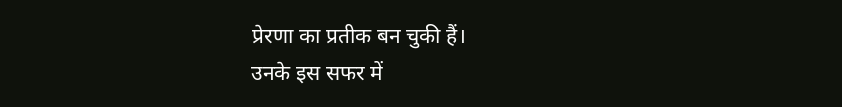प्रेरणा का प्रतीक बन चुकी हैं।
उनके इस सफर में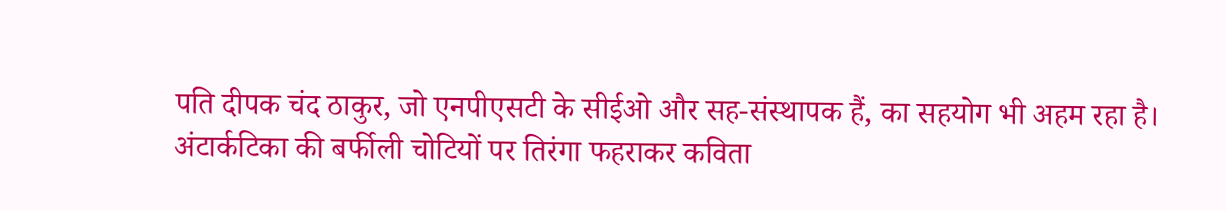पति दीपक चंद ठाकुर, जो एनपीएसटी के सीईओ और सह-संस्थापक हैं, का सहयोग भी अहम रहा है।
अंटार्कटिका की बर्फीली चोटियों पर तिरंगा फहराकर कविता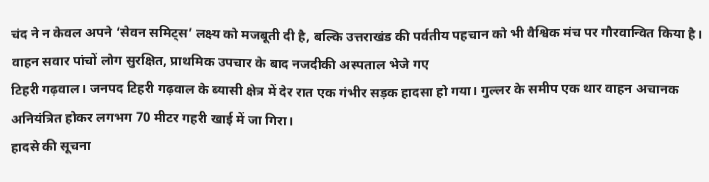चंद ने न केवल अपने ‘सेवन समिट्स’ लक्ष्य को मजबूती दी है, बल्कि उत्तराखंड की पर्वतीय पहचान को भी वैश्विक मंच पर गौरवान्वित किया है।
वाहन सवार पांचों लोग सुरक्षित, प्राथमिक उपचार के बाद नजदीकी अस्पताल भेजे गए
टिहरी गढ़वाल। जनपद टिहरी गढ़वाल के ब्यासी क्षेत्र में देर रात एक गंभीर सड़क हादसा हो गया। गुल्लर के समीप एक थार वाहन अचानक अनियंत्रित होकर लगभग 70 मीटर गहरी खाई में जा गिरा।
हादसे की सूचना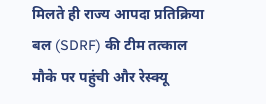मिलते ही राज्य आपदा प्रतिक्रिया बल (SDRF) की टीम तत्काल मौके पर पहुंची और रेस्क्यू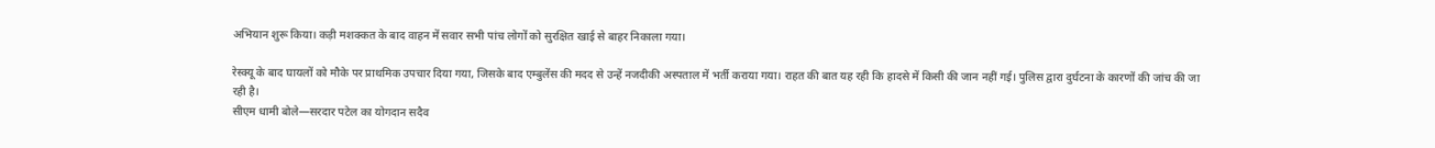अभियान शुरू किया। कड़ी मशक्कत के बाद वाहन में सवार सभी पांच लोगों को सुरक्षित खाई से बाहर निकाला गया।

रेस्क्यू के बाद घायलों को मौके पर प्राथमिक उपचार दिया गया, जिसके बाद एम्बुलेंस की मदद से उन्हें नजदीकी अस्पताल में भर्ती कराया गया। राहत की बात यह रही कि हादसे में किसी की जान नहीं गई। पुलिस द्वारा दुर्घटना के कारणों की जांच की जा रही है।
सीएम धामी बोले—सरदार पटेल का योगदान सदैव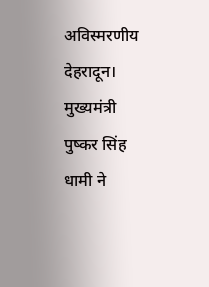अविस्मरणीय
देहरादून। मुख्यमंत्री पुष्कर सिंह धामी ने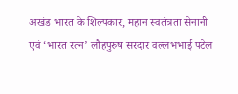अखंड भारत के शिल्पकार, महान स्वतंत्रता सेनानी एवं ‘भारत रत्न’ लौहपुरुष सरदार वल्लभभाई पटेल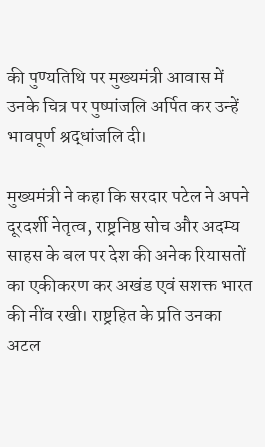की पुण्यतिथि पर मुख्यमंत्री आवास में उनके चित्र पर पुष्पांजलि अर्पित कर उन्हें भावपूर्ण श्रद्धांजलि दी।

मुख्यमंत्री ने कहा कि सरदार पटेल ने अपने दूरदर्शी नेतृत्व, राष्ट्रनिष्ठ सोच और अदम्य साहस के बल पर देश की अनेक रियासतों का एकीकरण कर अखंड एवं सशक्त भारत की नींव रखी। राष्ट्रहित के प्रति उनका अटल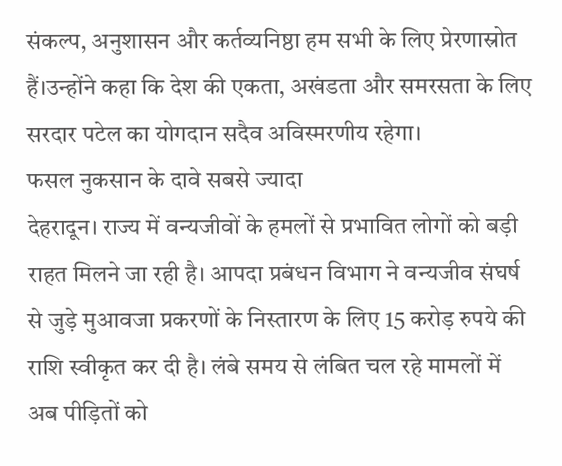संकल्प, अनुशासन और कर्तव्यनिष्ठा हम सभी के लिए प्रेरणास्रोत हैं।उन्होंने कहा कि देश की एकता, अखंडता और समरसता के लिए सरदार पटेल का योगदान सदैव अविस्मरणीय रहेगा।
फसल नुकसान के दावे सबसे ज्यादा
देहरादून। राज्य में वन्यजीवों के हमलों से प्रभावित लोगों को बड़ी राहत मिलने जा रही है। आपदा प्रबंधन विभाग ने वन्यजीव संघर्ष से जुड़े मुआवजा प्रकरणों के निस्तारण के लिए 15 करोड़ रुपये की राशि स्वीकृत कर दी है। लंबे समय से लंबित चल रहे मामलों में अब पीड़ितों को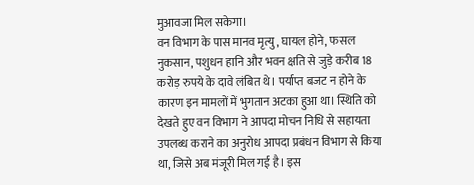मुआवजा मिल सकेगा।
वन विभाग के पास मानव मृत्यु, घायल होने, फसल नुकसान, पशुधन हानि और भवन क्षति से जुड़े करीब 18 करोड़ रुपये के दावे लंबित थे। पर्याप्त बजट न होने के कारण इन मामलों में भुगतान अटका हुआ था। स्थिति को देखते हुए वन विभाग ने आपदा मोचन निधि से सहायता उपलब्ध कराने का अनुरोध आपदा प्रबंधन विभाग से किया था, जिसे अब मंजूरी मिल गई है। इस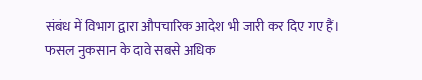संबंध में विभाग द्वारा औपचारिक आदेश भी जारी कर दिए गए हैं।
फसल नुकसान के दावे सबसे अधिक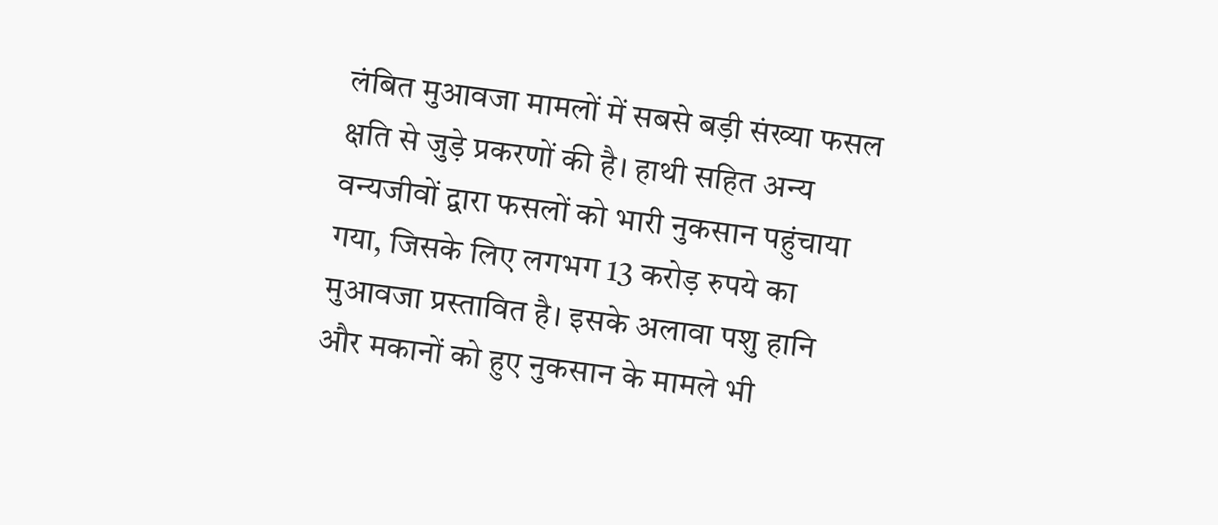लंबित मुआवजा मामलों में सबसे बड़ी संख्या फसल क्षति से जुड़े प्रकरणों की है। हाथी सहित अन्य वन्यजीवों द्वारा फसलों को भारी नुकसान पहुंचाया गया, जिसके लिए लगभग 13 करोड़ रुपये का मुआवजा प्रस्तावित है। इसके अलावा पशु हानि और मकानों को हुए नुकसान के मामले भी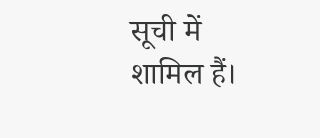सूची में शामिल हैं।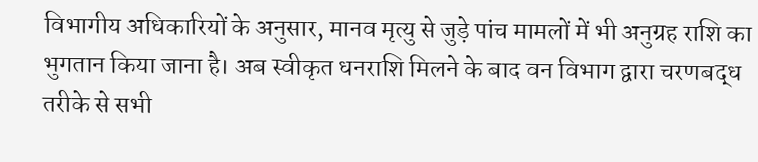विभागीय अधिकारियों के अनुसार, मानव मृत्यु से जुड़े पांच मामलों में भी अनुग्रह राशि का भुगतान किया जाना है। अब स्वीकृत धनराशि मिलने के बाद वन विभाग द्वारा चरणबद्ध तरीके से सभी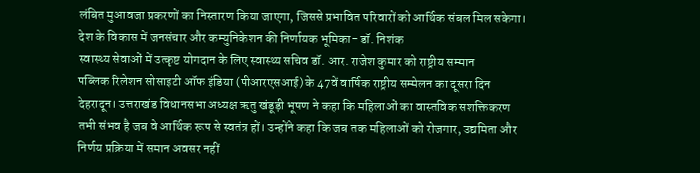लंबित मुआवजा प्रकरणों का निस्तारण किया जाएगा, जिससे प्रभावित परिवारों को आर्थिक संबल मिल सकेगा।
देश के विकास में जनसंचार और कम्युनिकेशन की निर्णायक भूमिका- डॉ. निशंक
स्वास्थ्य सेवाओं में उत्कृष्ट योगदान के लिए स्वास्थ्य सचिव डॉ. आर. राजेश कुमार को राष्ट्रीय सम्मान
पब्लिक रिलेशन सोसाइटी ऑफ इंडिया (पीआरएसआई) के 47वें वार्षिक राष्ट्रीय सम्मेलन का दूसरा दिन
देहरादून। उत्तराखंड विधानसभा अध्यक्ष ऋतु खंडूड़ी भूषण ने कहा कि महिलाओं का वास्तविक सशक्तिकरण तभी संभव है जब वे आर्थिक रूप से स्वतंत्र हों। उन्होंने कहा कि जब तक महिलाओं को रोजगार, उद्यमिता और निर्णय प्रक्रिया में समान अवसर नहीं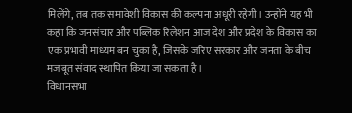मिलेंगे, तब तक समावेशी विकास की कल्पना अधूरी रहेगी। उन्होंने यह भी कहा कि जनसंचार और पब्लिक रिलेशन आज देश और प्रदेश के विकास का एक प्रभावी माध्यम बन चुका है, जिसके जरिए सरकार और जनता के बीच मजबूत संवाद स्थापित किया जा सकता है।
विधानसभा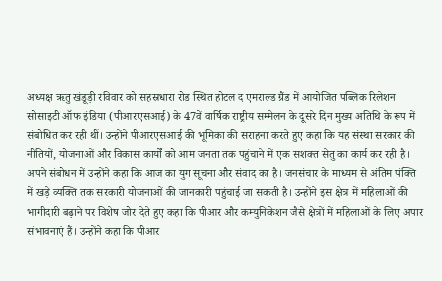अध्यक्ष ऋतु खंडूड़ी रविवार को सहस्रधारा रोड स्थित होटल द एमराल्ड ग्रैंड में आयोजित पब्लिक रिलेशन सोसाइटी ऑफ इंडिया (पीआरएसआई) के 47वें वार्षिक राष्ट्रीय सम्मेलन के दूसरे दिन मुख्य अतिथि के रूप में संबोधित कर रही थीं। उन्होंने पीआरएसआई की भूमिका की सराहना करते हुए कहा कि यह संस्था सरकार की नीतियों, योजनाओं और विकास कार्यों को आम जनता तक पहुंचाने में एक सशक्त सेतु का कार्य कर रही है। अपने संबोधन में उन्होंने कहा कि आज का युग सूचना और संवाद का है। जनसंचार के माध्यम से अंतिम पंक्ति में खड़े व्यक्ति तक सरकारी योजनाओं की जानकारी पहुंचाई जा सकती है। उन्होंने इस क्षेत्र में महिलाओं की भागीदारी बढ़ाने पर विशेष जोर देते हुए कहा कि पीआर और कम्युनिकेशन जैसे क्षेत्रों में महिलाओं के लिए अपार संभावनाएं हैं। उन्होंने कहा कि पीआर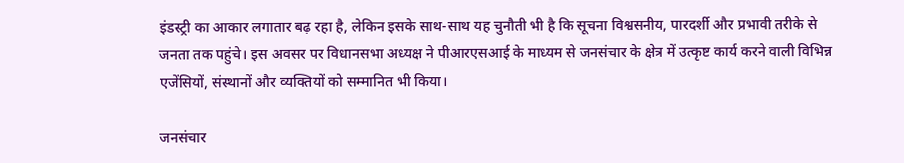इंडस्ट्री का आकार लगातार बढ़ रहा है, लेकिन इसके साथ-साथ यह चुनौती भी है कि सूचना विश्वसनीय, पारदर्शी और प्रभावी तरीके से जनता तक पहुंचे। इस अवसर पर विधानसभा अध्यक्ष ने पीआरएसआई के माध्यम से जनसंचार के क्षेत्र में उत्कृष्ट कार्य करने वाली विभिन्न एजेंसियों, संस्थानों और व्यक्तियों को सम्मानित भी किया।

जनसंचार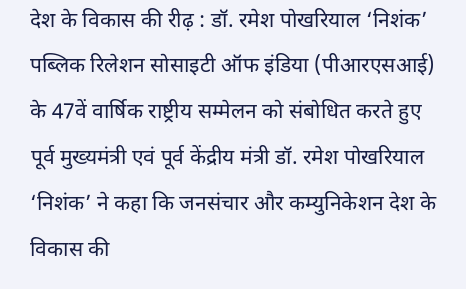देश के विकास की रीढ़ : डॉ. रमेश पोखरियाल ‘निशंक’
पब्लिक रिलेशन सोसाइटी ऑफ इंडिया (पीआरएसआई) के 47वें वार्षिक राष्ट्रीय सम्मेलन को संबोधित करते हुए पूर्व मुख्यमंत्री एवं पूर्व केंद्रीय मंत्री डॉ. रमेश पोखरियाल ‘निशंक’ ने कहा कि जनसंचार और कम्युनिकेशन देश के विकास की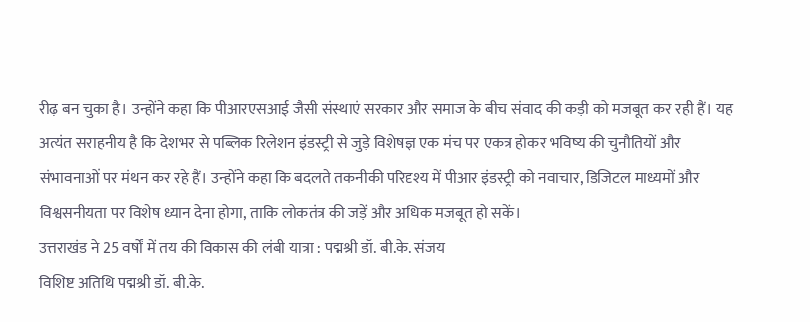रीढ़ बन चुका है। उन्होंने कहा कि पीआरएसआई जैसी संस्थाएं सरकार और समाज के बीच संवाद की कड़ी को मजबूत कर रही हैं। यह अत्यंत सराहनीय है कि देशभर से पब्लिक रिलेशन इंडस्ट्री से जुड़े विशेषज्ञ एक मंच पर एकत्र होकर भविष्य की चुनौतियों और संभावनाओं पर मंथन कर रहे हैं। उन्होंने कहा कि बदलते तकनीकी परिदृश्य में पीआर इंडस्ट्री को नवाचार, डिजिटल माध्यमों और विश्वसनीयता पर विशेष ध्यान देना होगा, ताकि लोकतंत्र की जड़ें और अधिक मजबूत हो सकें।
उत्तराखंड ने 25 वर्षों में तय की विकास की लंबी यात्रा : पद्मश्री डॉ. बी.के. संजय
विशिष्ट अतिथि पद्मश्री डॉ. बी.के.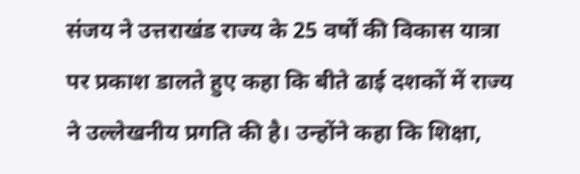संजय ने उत्तराखंड राज्य के 25 वर्षों की विकास यात्रा पर प्रकाश डालते हुए कहा कि बीते ढाई दशकों में राज्य ने उल्लेखनीय प्रगति की है। उन्होंने कहा कि शिक्षा,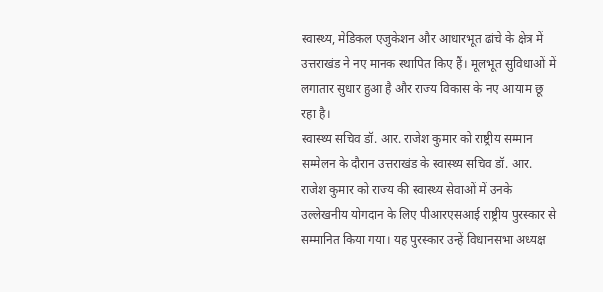स्वास्थ्य, मेडिकल एजुकेशन और आधारभूत ढांचे के क्षेत्र में उत्तराखंड ने नए मानक स्थापित किए हैं। मूलभूत सुविधाओं में लगातार सुधार हुआ है और राज्य विकास के नए आयाम छू रहा है।
स्वास्थ्य सचिव डॉ. आर. राजेश कुमार को राष्ट्रीय सम्मान
सम्मेलन के दौरान उत्तराखंड के स्वास्थ्य सचिव डॉ. आर. राजेश कुमार को राज्य की स्वास्थ्य सेवाओं में उनके उल्लेखनीय योगदान के लिए पीआरएसआई राष्ट्रीय पुरस्कार से सम्मानित किया गया। यह पुरस्कार उन्हें विधानसभा अध्यक्ष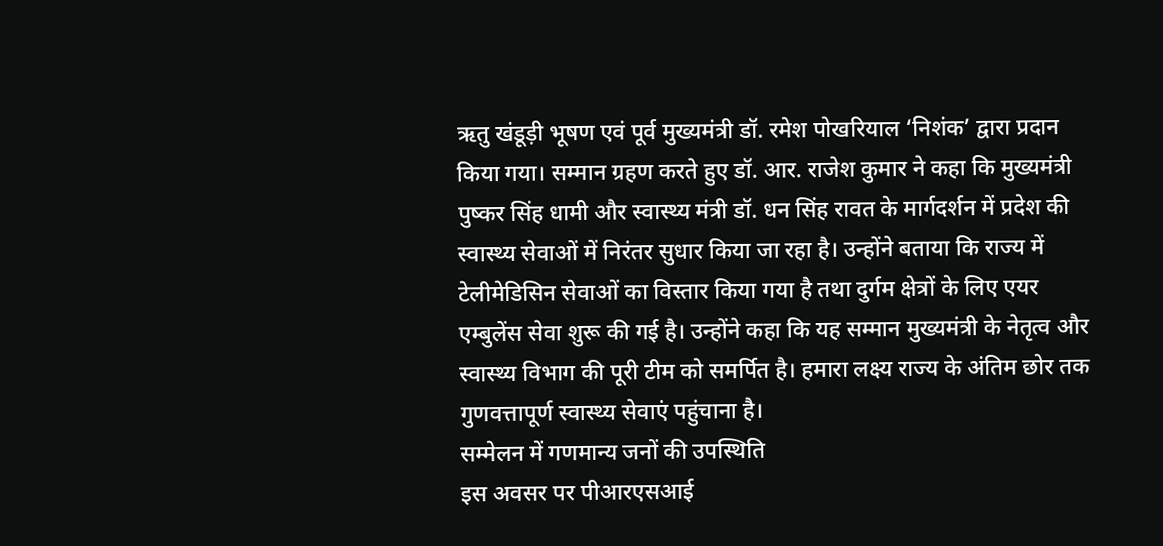ऋतु खंडूड़ी भूषण एवं पूर्व मुख्यमंत्री डॉ. रमेश पोखरियाल ‘निशंक’ द्वारा प्रदान किया गया। सम्मान ग्रहण करते हुए डॉ. आर. राजेश कुमार ने कहा कि मुख्यमंत्री पुष्कर सिंह धामी और स्वास्थ्य मंत्री डॉ. धन सिंह रावत के मार्गदर्शन में प्रदेश की स्वास्थ्य सेवाओं में निरंतर सुधार किया जा रहा है। उन्होंने बताया कि राज्य में टेलीमेडिसिन सेवाओं का विस्तार किया गया है तथा दुर्गम क्षेत्रों के लिए एयर एम्बुलेंस सेवा शुरू की गई है। उन्होंने कहा कि यह सम्मान मुख्यमंत्री के नेतृत्व और स्वास्थ्य विभाग की पूरी टीम को समर्पित है। हमारा लक्ष्य राज्य के अंतिम छोर तक गुणवत्तापूर्ण स्वास्थ्य सेवाएं पहुंचाना है।
सम्मेलन में गणमान्य जनों की उपस्थिति
इस अवसर पर पीआरएसआई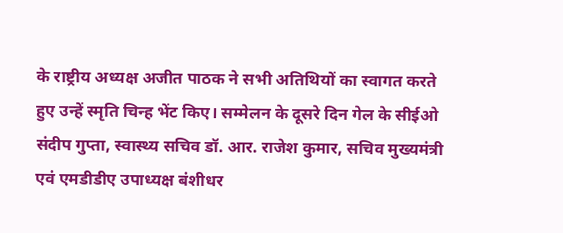के राष्ट्रीय अध्यक्ष अजीत पाठक ने सभी अतिथियों का स्वागत करते हुए उन्हें स्मृति चिन्ह भेंट किए। सम्मेलन के दूसरे दिन गेल के सीईओ संदीप गुप्ता, स्वास्थ्य सचिव डॉ. आर. राजेश कुमार, सचिव मुख्यमंत्री एवं एमडीडीए उपाध्यक्ष बंशीधर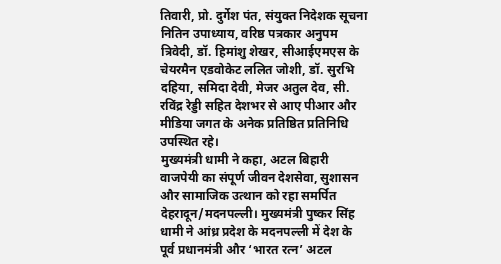तिवारी, प्रो. दुर्गेश पंत, संयुक्त निदेशक सूचना नितिन उपाध्याय, वरिष्ठ पत्रकार अनुपम त्रिवेदी, डॉ. हिमांशु शेखर, सीआईएमएस के चेयरमैन एडवोकेट ललित जोशी, डॉ. सुरभि दहिया, समिदा देवी, मेजर अतुल देव, सी. रविंद्र रेड्डी सहित देशभर से आए पीआर और मीडिया जगत के अनेक प्रतिष्ठित प्रतिनिधि उपस्थित रहे।
मुख्यमंत्री धामी ने कहा, अटल बिहारी वाजपेयी का संपूर्ण जीवन देशसेवा, सुशासन और सामाजिक उत्थान को रहा समर्पित
देहरादून/मदनपल्ली। मुख्यमंत्री पुष्कर सिंह धामी ने आंध्र प्रदेश के मदनपल्ली में देश के पूर्व प्रधानमंत्री और ‘भारत रत्न’ अटल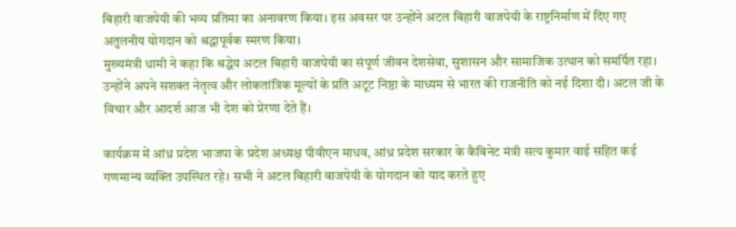बिहारी वाजपेयी की भव्य प्रतिमा का अनावरण किया। इस अवसर पर उन्होंने अटल बिहारी वाजपेयी के राष्ट्रनिर्माण में दिए गए अतुलनीय योगदान को श्रद्धापूर्वक स्मरण किया।
मुख्यमंत्री धामी ने कहा कि श्रद्धेय अटल बिहारी वाजपेयी का संपूर्ण जीवन देशसेवा, सुशासन और सामाजिक उत्थान को समर्पित रहा। उन्होंने अपने सशक्त नेतृत्व और लोकतांत्रिक मूल्यों के प्रति अटूट निष्ठा के माध्यम से भारत की राजनीति को नई दिशा दी। अटल जी के विचार और आदर्श आज भी देश को प्रेरणा देते हैं।

कार्यक्रम में आंध्र प्रदेश भाजपा के प्रदेश अध्यक्ष पीवीएन माधव, आंध्र प्रदेश सरकार के कैबिनेट मंत्री सत्य कुमार वाई सहित कई गणमान्य व्यक्ति उपस्थित रहे। सभी ने अटल बिहारी वाजपेयी के योगदान को याद करते हुए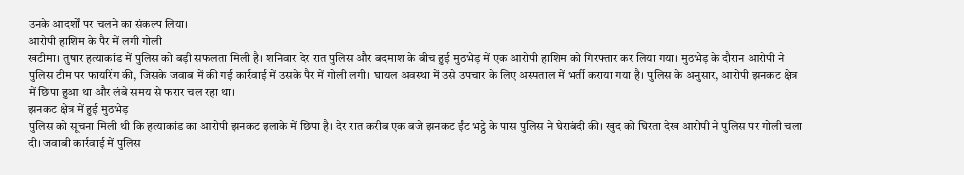उनके आदर्शों पर चलने का संकल्प लिया।
आरोपी हाशिम के पैर में लगी गोली
खटीमा। तुषार हत्याकांड में पुलिस को बड़ी सफलता मिली है। शनिवार देर रात पुलिस और बदमाश के बीच हुई मुठभेड़ में एक आरोपी हाशिम को गिरफ्तार कर लिया गया। मुठभेड़ के दौरान आरोपी ने पुलिस टीम पर फायरिंग की, जिसके जवाब में की गई कार्रवाई में उसके पैर में गोली लगी। घायल अवस्था में उसे उपचार के लिए अस्पताल में भर्ती कराया गया है। पुलिस के अनुसार, आरोपी झनकट क्षेत्र में छिपा हुआ था और लंबे समय से फरार चल रहा था।
झनकट क्षेत्र में हुई मुठभेड़
पुलिस को सूचना मिली थी कि हत्याकांड का आरोपी झनकट इलाके में छिपा है। देर रात करीब एक बजे झनकट ईंट भट्ठे के पास पुलिस ने घेराबंदी की। खुद को घिरता देख आरोपी ने पुलिस पर गोली चला दी। जवाबी कार्रवाई में पुलिस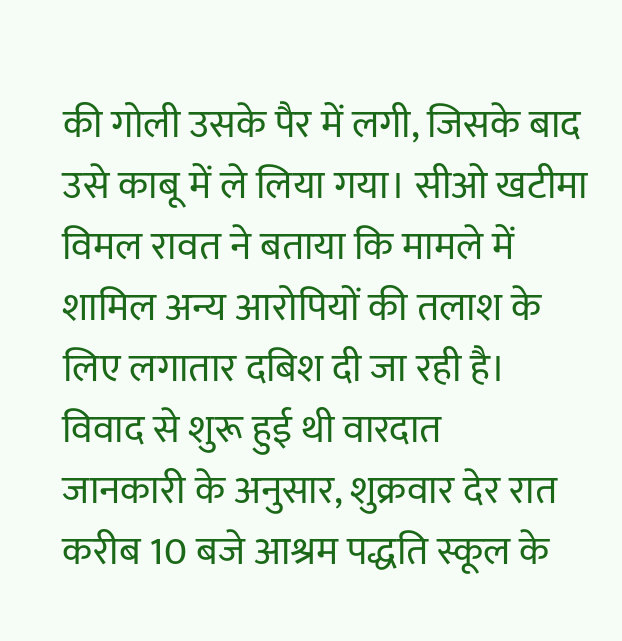की गोली उसके पैर में लगी, जिसके बाद उसे काबू में ले लिया गया। सीओ खटीमा विमल रावत ने बताया कि मामले में शामिल अन्य आरोपियों की तलाश के लिए लगातार दबिश दी जा रही है।
विवाद से शुरू हुई थी वारदात
जानकारी के अनुसार, शुक्रवार देर रात करीब 10 बजे आश्रम पद्धति स्कूल के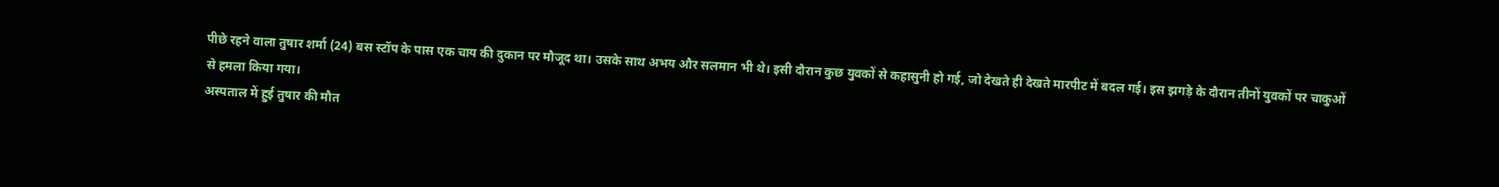पीछे रहने वाला तुषार शर्मा (24) बस स्टॉप के पास एक चाय की दुकान पर मौजूद था। उसके साथ अभय और सलमान भी थे। इसी दौरान कुछ युवकों से कहासुनी हो गई, जो देखते ही देखते मारपीट में बदल गई। इस झगड़े के दौरान तीनों युवकों पर चाकुओं से हमला किया गया।
अस्पताल में हुई तुषार की मौत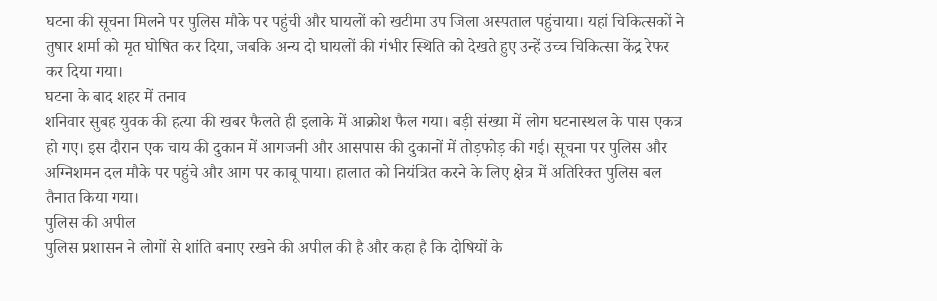घटना की सूचना मिलने पर पुलिस मौके पर पहुंची और घायलों को खटीमा उप जिला अस्पताल पहुंचाया। यहां चिकित्सकों ने तुषार शर्मा को मृत घोषित कर दिया, जबकि अन्य दो घायलों की गंभीर स्थिति को देखते हुए उन्हें उच्च चिकित्सा केंद्र रेफर कर दिया गया।
घटना के बाद शहर में तनाव
शनिवार सुबह युवक की हत्या की खबर फैलते ही इलाके में आक्रोश फैल गया। बड़ी संख्या में लोग घटनास्थल के पास एकत्र हो गए। इस दौरान एक चाय की दुकान में आगजनी और आसपास की दुकानों में तोड़फोड़ की गई। सूचना पर पुलिस और अग्निशमन दल मौके पर पहुंचे और आग पर काबू पाया। हालात को नियंत्रित करने के लिए क्षेत्र में अतिरिक्त पुलिस बल तैनात किया गया।
पुलिस की अपील
पुलिस प्रशासन ने लोगों से शांति बनाए रखने की अपील की है और कहा है कि दोषियों के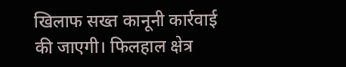खिलाफ सख्त कानूनी कार्रवाई की जाएगी। फिलहाल क्षेत्र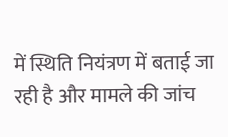में स्थिति नियंत्रण में बताई जा रही है और मामले की जांच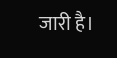जारी है।